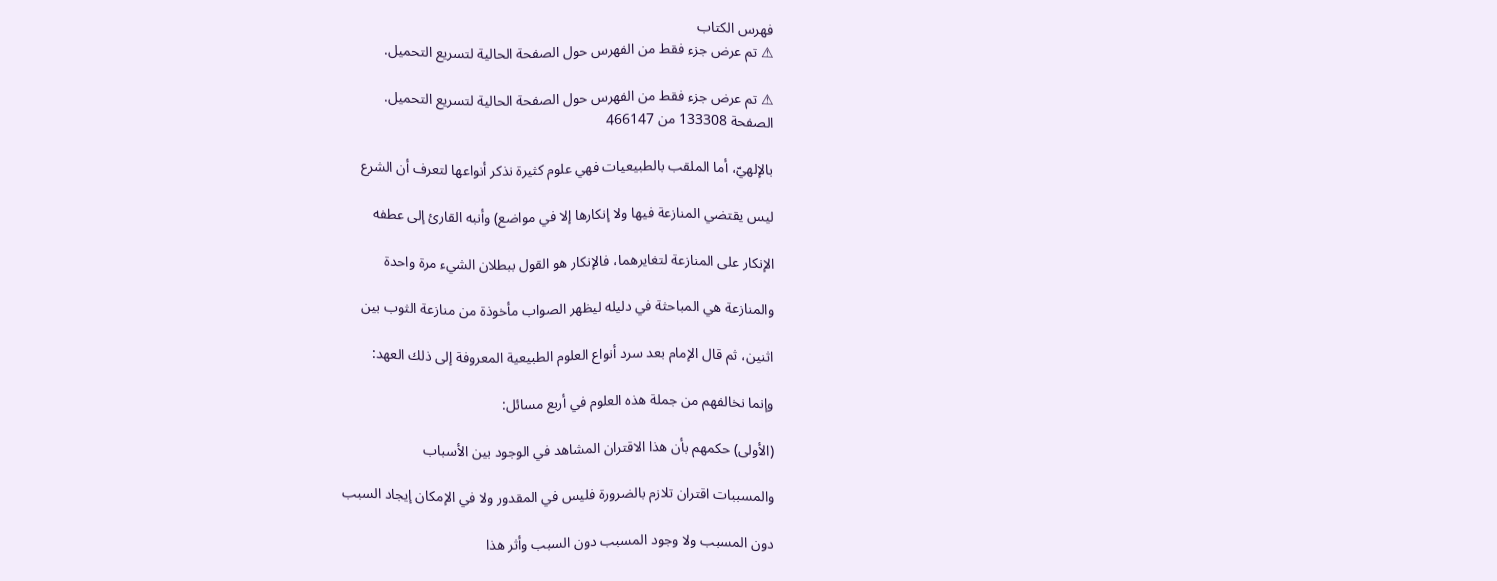فهرس الكتاب
⚠ تم عرض جزء فقط من الفهرس حول الصفحة الحالية لتسريع التحميل.

⚠ تم عرض جزء فقط من الفهرس حول الصفحة الحالية لتسريع التحميل.
الصفحة 133308 من 466147

بالإلهيّ، أما الملقب بالطبيعيات فهي علوم كثيرة نذكر أنواعها لتعرف أن الشرع

ليس يقتضي المنازعة فيها ولا إنكارها إلا في مواضع) وأنبه القارئ إلى عطفه

الإنكار على المنازعة لتغايرهما، فالإنكار هو القول ببطلان الشيء مرة واحدة

والمنازعة هي المباحثة في دليله ليظهر الصواب مأخوذة من منازعة الثوب بين

اثنين، ثم قال الإمام بعد سرد أنواع العلوم الطبيعية المعروفة إلى ذلك العهد:

وإنما نخالفهم من جملة هذه العلوم في أربع مسائل:

(الأولى) حكمهم بأن هذا الاقتران المشاهد في الوجود بين الأسباب

والمسببات اقتران تلازم بالضرورة فليس في المقدور ولا في الإمكان إيجاد السبب

دون المسبب ولا وجود المسبب دون السبب وأثر هذا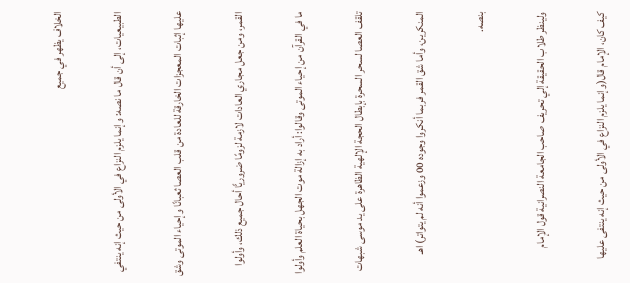الخلاف يظهر في جميع

الطبيعيات، إلى أن قال ما نصه: وإنما يلزم النزاع في الأولى من حيث إنه ينتفي

عليها إثبات المعجزات الخارقة للعادة من قلب العصا ثعبانًا وإحياء الموتى وشق

القمر، ومن جعل مجاري العادات لازمة لزومًا ضروريًّا أحال جميع ذلك، وأولوا

ما في القرآن من إحياء الموتى وقالوا: أراد به إزالة موت الجهل بحياة العلم وأولوا

تلقف العصا لسحر السحرة بإبطال الحجة الإلهية الظاهرة على يد موسى شبهات

المنكرين، وأما شق القمر فربما أنكروا وجوده 00 وزعموا أنه لم يتواتر) اهـ

بنصه.

ولينظر طلاب الحقيقة إلي تحريف صاحب الجامعة النصرانية قول الإمام

كيف كان، الإمام قال(وإنما يلزم النزاع في الأولى من حيث إنه ينتفى عليها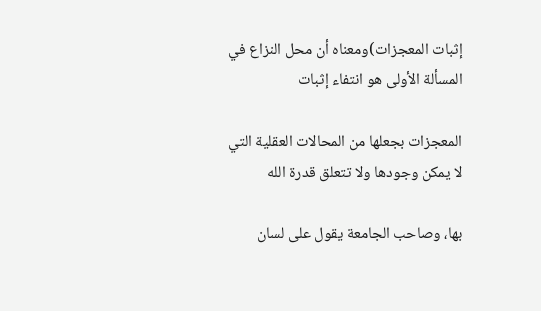إثبات المعجزات)ومعناه أن محل النزاع في المسألة الأولى هو انتفاء إثبات

المعجزات بجعلها من المحالات العقلية التي لا يمكن وجودها ولا تتعلق قدرة الله

بها، وصاحب الجامعة يقول على لسان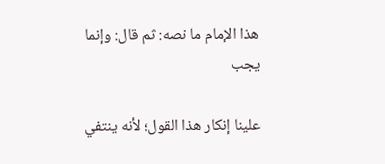هذا الإمام ما نصه: ثم قال: وإنما يجب

علينا إنكار هذا القول؛ لأنه ينتفي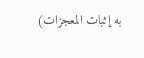به إثبات المعجزات)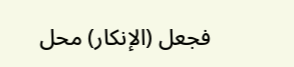فجعل (الإنكار) محل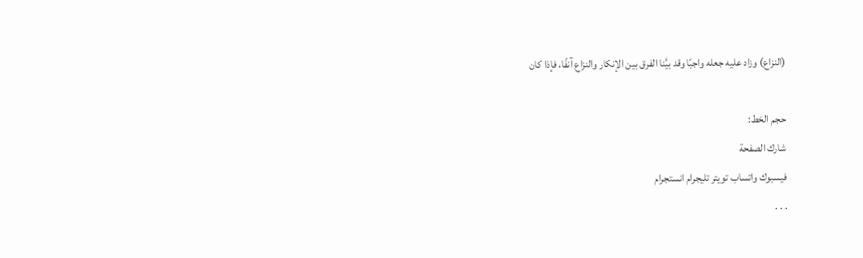(النزاع) وزاد عليه جعله واجبًا وقد بيَّنا الفرق بين الإنكار والنزاع آنفًا، فإذا كان

حجم الخط:
شارك الصفحة
فيسبوك واتساب تويتر تليجرام انستجرام
. . .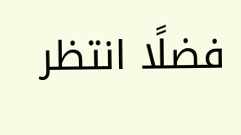فضلًا انتظر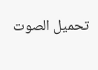تحميل الصوت